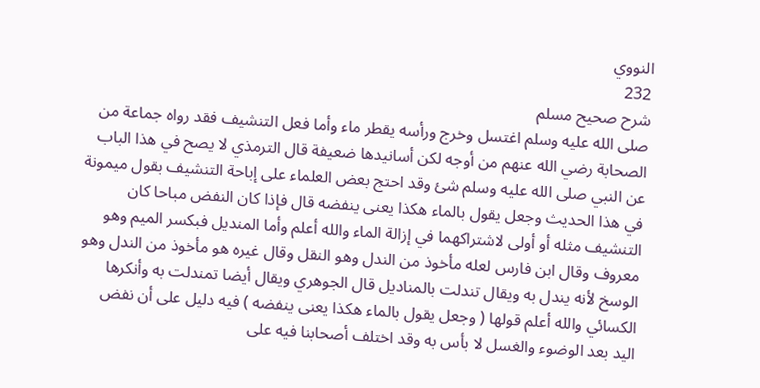النووي
232
شرح صحيح مسلم
صلى الله عليه وسلم اغتسل وخرج ورأسه يقطر ماء وأما فعل التنشيف فقد رواه جماعة من الصحابة رضي الله عنهم من أوجه لكن أسانيدها ضعيفة قال الترمذي لا يصح في هذا الباب عن النبي صلى الله عليه وسلم شئ وقد احتج بعض العلماء على إباحة التنشيف بقول ميمونة في هذا الحديث وجعل يقول بالماء هكذا يعنى ينفضه قال فإذا كان النفض مباحا كان التنشيف مثله أو أولى لاشتراكهما في إزالة الماء والله أعلم وأما المنديل فبكسر الميم وهو معروف وقال ابن فارس لعله مأخوذ من الندل وهو النقل وقال غيره هو مأخوذ من الندل وهو الوسخ لأنه يندل به ويقال تندلت بالمناديل قال الجوهري ويقال أيضا تمندلت به وأنكرها الكسائي والله أعلم قولها ( وجعل يقول بالماء هكذا يعنى ينفضه ) فيه دليل على أن نفض اليد بعد الوضوء والغسل لا بأس به وقد اختلف أصحابنا فيه على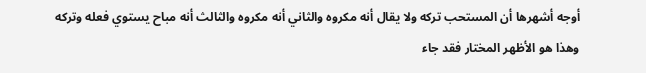أوجه أشهرها أن المستحب تركه ولا يقال أنه مكروه والثاني أنه مكروه والثالث أنه مباح يستوي فعله وتركه وهذا هو الأظهر المختار فقد جاء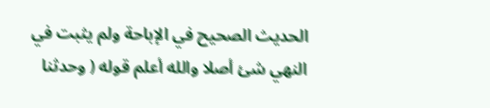الحديث الصحيح في الإباحة ولم يثبت في النهي شئ أصلا والله أعلم قوله ( وحدثنا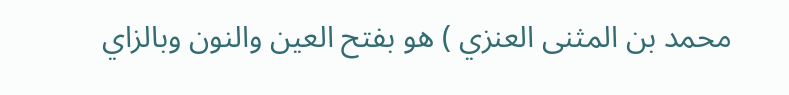محمد بن المثنى العنزي ) هو بفتح العين والنون وبالزاي